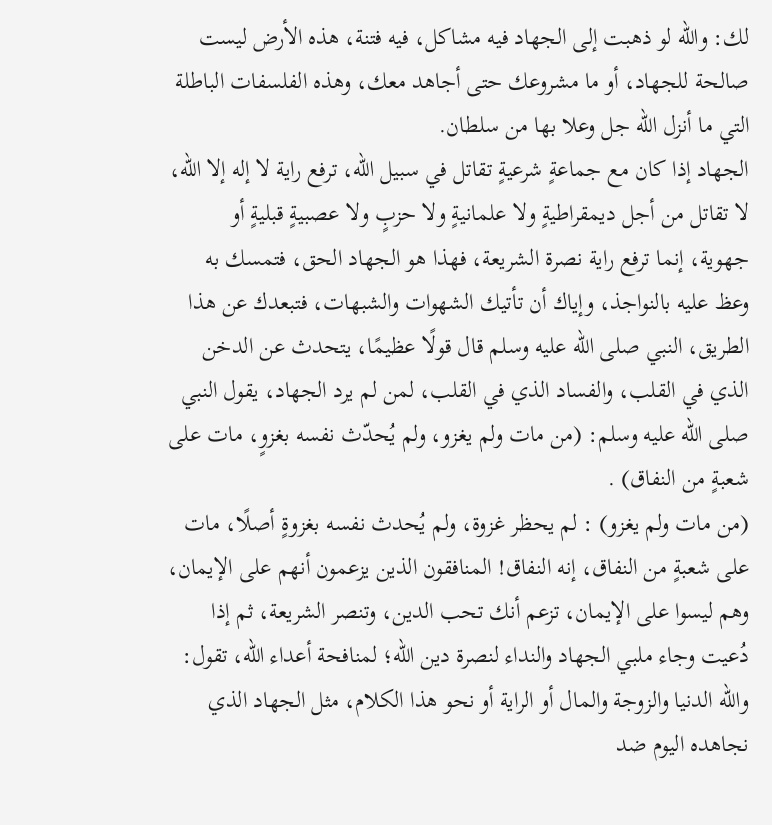لك: والله لو ذهبت إلى الجهاد فيه مشاكل، فيه فتنة، هذه الأرض ليست صالحة للجهاد، أو ما مشروعك حتى أجاهد معك، وهذه الفلسفات الباطلة التي ما أنزل الله جل وعلا بها من سلطان.
الجهاد إذا كان مع جماعةٍ شرعيةٍ تقاتل في سبيل الله، ترفع راية لا إله إلا الله، لا تقاتل من أجل ديمقراطيةٍ ولا علمانيةٍ ولا حزبٍ ولا عصبيةٍ قبليةٍ أو جهوية، إنما ترفع راية نصرة الشريعة، فهذا هو الجهاد الحق، فتمسك به وعظ عليه بالنواجذ، وإياك أن تأتيك الشهوات والشبهات، فتبعدك عن هذا الطريق، النبي صلى الله عليه وسلم قال قولًا عظيمًا، يتحدث عن الدخن الذي في القلب، والفساد الذي في القلب، لمن لم يرد الجهاد، يقول النبي صلى الله عليه وسلم: (من مات ولم يغزو، ولم يُحدّث نفسه بغزوٍ، مات على شعبةٍ من النفاق) .
(من مات ولم يغزو) : لم يحظر غزوة، ولم يُحدث نفسه بغزوةٍ أصلًا، مات على شعبةٍ من النفاق، إنه النفاق! المنافقون الذين يزعمون أنهم على الإيمان، وهم ليسوا على الإيمان، تزعم أنك تحب الدين، وتنصر الشريعة، ثم إذا دُعيت وجاء ملبي الجهاد والنداء لنصرة دين الله؛ لمنافحة أعداء الله، تقول: والله الدنيا والزوجة والمال أو الراية أو نحو هذا الكلام، مثل الجهاد الذي نجاهده اليوم ضد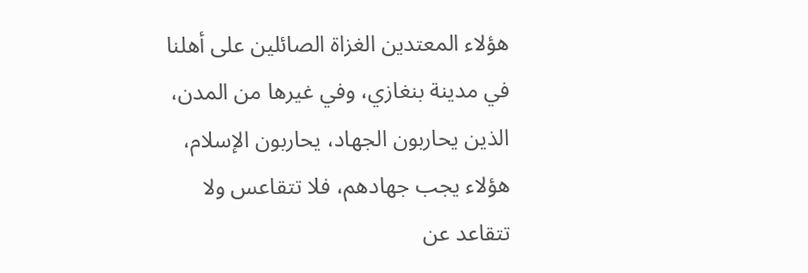هؤلاء المعتدين الغزاة الصائلين على أهلنا في مدينة بنغازي، وفي غيرها من المدن، الذين يحاربون الجهاد، يحاربون الإسلام، هؤلاء يجب جهادهم، فلا تتقاعس ولا تتقاعد عن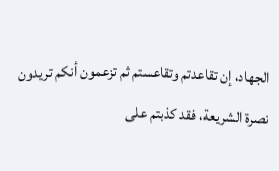الجهاد، إن تقاعدتم وتقاعستم ثم تزعمون أنكم تريدون نصرة الشريعة، فقد كذبتم على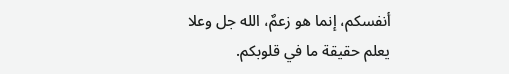أنفسكم، إنما هو زعمٌ، الله جل وعلا يعلم حقيقة ما في قلوبكم.